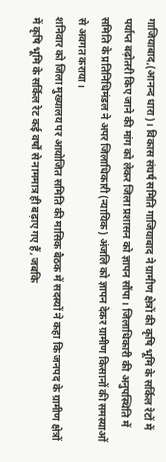गाजियाबाद,(आनन्द धारा)। विकास संघर्ष समिति गाजियाबाद ने ग्रामीण क्षेत्रों की कृषि भूमि के सर्किल रेटों में पर्याप्त बढ़ोतरी किए जाने की मांग को लेकर जिला प्रशासन को ज्ञापन सौंपा। जिलाधिकारी की अनुपस्थिति में समिति के प्रतिनिधिमंडल ने अपर जिलाधिकारी (न्यायिक) अंजलि को ज्ञापन देकर ग्रामीण किसानों की समस्याओं से अवगत कराया।
शनिवार को जिला मुख्यालय पर आयोजित समिति की मासिक बैठक में सदस्यों ने कहा कि जनपद के ग्रामीण क्षेत्रों में कृषि भूमि के सर्किल रेट कई वर्षों से नाममात्र ही बढ़ाए गए हैं, जबकि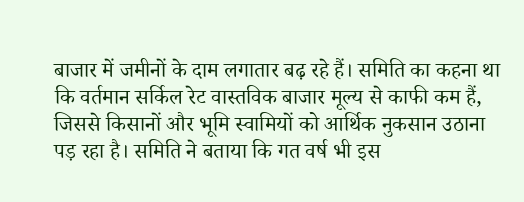बाजार में जमीनों के दाम लगातार बढ़ रहे हैं। समिति का कहना था कि वर्तमान सर्किल रेट वास्तविक बाजार मूल्य से काफी कम हैं, जिससे किसानों और भूमि स्वामियों को आर्थिक नुकसान उठाना पड़ रहा है। समिति ने बताया कि गत वर्ष भी इस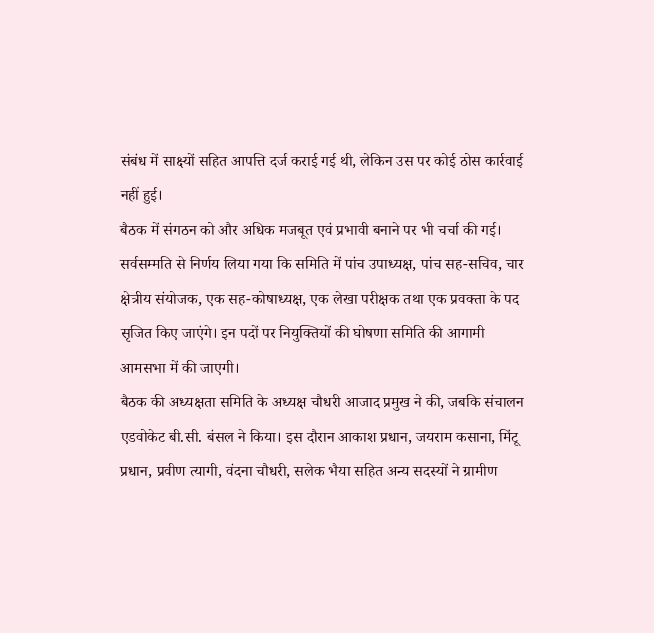संबंध में साक्ष्यों सहित आपत्ति दर्ज कराई गई थी, लेकिन उस पर कोई ठोस कार्रवाई नहीं हुई।
बैठक में संगठन को और अधिक मजबूत एवं प्रभावी बनाने पर भी चर्चा की गई। सर्वसम्मति से निर्णय लिया गया कि समिति में पांच उपाध्यक्ष, पांच सह-सचिव, चार क्षेत्रीय संयोजक, एक सह-कोषाध्यक्ष, एक लेखा परीक्षक तथा एक प्रवक्ता के पद सृजित किए जाएंगे। इन पदों पर नियुक्तियों की घोषणा समिति की आगामी आमसभा में की जाएगी।
बैठक की अध्यक्षता समिति के अध्यक्ष चौधरी आजाद प्रमुख ने की, जबकि संचालन एडवोकेट बी.सी. बंसल ने किया। इस दौरान आकाश प्रधान, जयराम कसाना, मिंटू प्रधान, प्रवीण त्यागी, वंदना चौधरी, सलेक भैया सहित अन्य सदस्यों ने ग्रामीण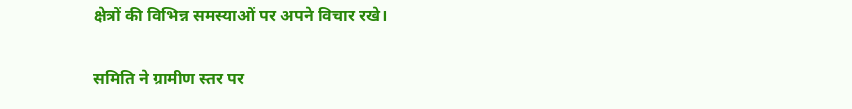क्षेत्रों की विभिन्न समस्याओं पर अपने विचार रखे।

समिति ने ग्रामीण स्तर पर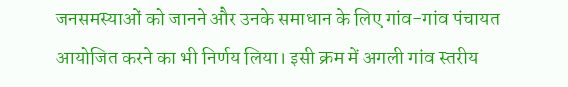जनसमस्याओं को जानने और उनके समाधान के लिए गांव-गांव पंचायत आयोजित करने का भी निर्णय लिया। इसी क्रम में अगली गांव स्तरीय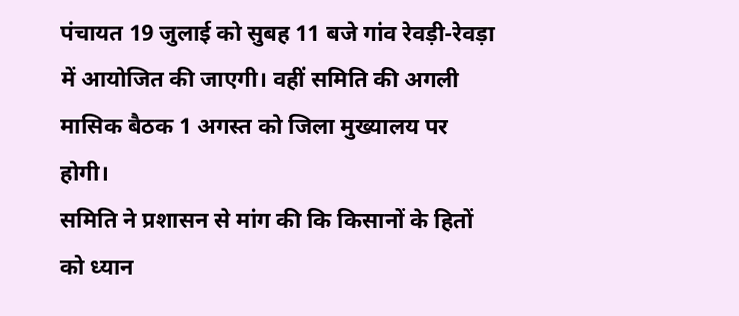पंचायत 19 जुलाई को सुबह 11 बजे गांव रेवड़ी-रेवड़ा में आयोजित की जाएगी। वहीं समिति की अगली मासिक बैठक 1 अगस्त को जिला मुख्यालय पर होगी।
समिति ने प्रशासन से मांग की कि किसानों के हितों को ध्यान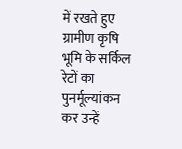में रखते हुए ग्रामीण कृषि भूमि के सर्किल रेटों का पुनर्मूल्यांकन कर उन्हें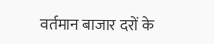वर्तमान बाजार दरों के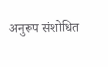अनुरूप संशोधित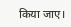किया जाए।